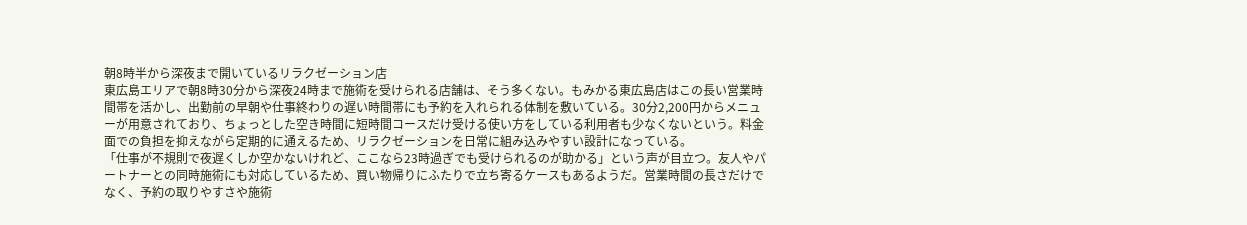朝8時半から深夜まで開いているリラクゼーション店
東広島エリアで朝8時30分から深夜24時まで施術を受けられる店舗は、そう多くない。もみかる東広島店はこの長い営業時間帯を活かし、出勤前の早朝や仕事終わりの遅い時間帯にも予約を入れられる体制を敷いている。30分2,200円からメニューが用意されており、ちょっとした空き時間に短時間コースだけ受ける使い方をしている利用者も少なくないという。料金面での負担を抑えながら定期的に通えるため、リラクゼーションを日常に組み込みやすい設計になっている。
「仕事が不規則で夜遅くしか空かないけれど、ここなら23時過ぎでも受けられるのが助かる」という声が目立つ。友人やパートナーとの同時施術にも対応しているため、買い物帰りにふたりで立ち寄るケースもあるようだ。営業時間の長さだけでなく、予約の取りやすさや施術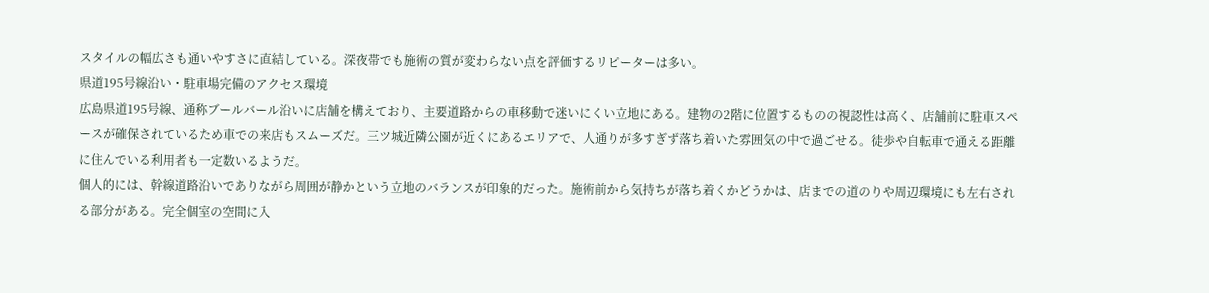スタイルの幅広さも通いやすさに直結している。深夜帯でも施術の質が変わらない点を評価するリピーターは多い。
県道195号線沿い・駐車場完備のアクセス環境
広島県道195号線、通称ブールバール沿いに店舗を構えており、主要道路からの車移動で迷いにくい立地にある。建物の2階に位置するものの視認性は高く、店舗前に駐車スペースが確保されているため車での来店もスムーズだ。三ツ城近隣公園が近くにあるエリアで、人通りが多すぎず落ち着いた雰囲気の中で過ごせる。徒歩や自転車で通える距離に住んでいる利用者も一定数いるようだ。
個人的には、幹線道路沿いでありながら周囲が静かという立地のバランスが印象的だった。施術前から気持ちが落ち着くかどうかは、店までの道のりや周辺環境にも左右される部分がある。完全個室の空間に入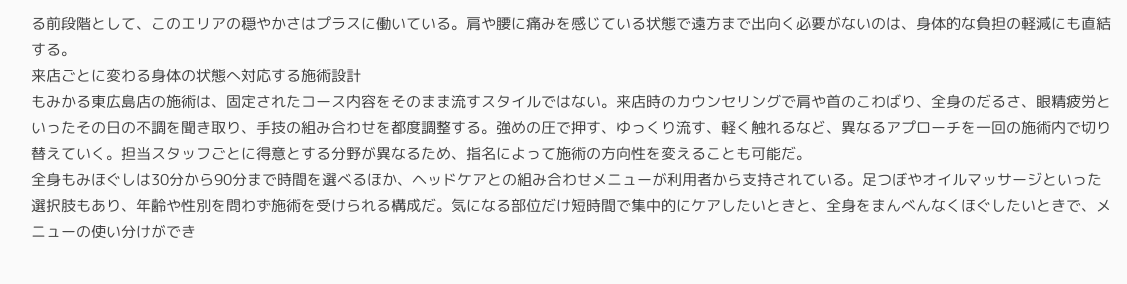る前段階として、このエリアの穏やかさはプラスに働いている。肩や腰に痛みを感じている状態で遠方まで出向く必要がないのは、身体的な負担の軽減にも直結する。
来店ごとに変わる身体の状態へ対応する施術設計
もみかる東広島店の施術は、固定されたコース内容をそのまま流すスタイルではない。来店時のカウンセリングで肩や首のこわばり、全身のだるさ、眼精疲労といったその日の不調を聞き取り、手技の組み合わせを都度調整する。強めの圧で押す、ゆっくり流す、軽く触れるなど、異なるアプローチを一回の施術内で切り替えていく。担当スタッフごとに得意とする分野が異なるため、指名によって施術の方向性を変えることも可能だ。
全身もみほぐしは30分から90分まで時間を選べるほか、ヘッドケアとの組み合わせメニューが利用者から支持されている。足つぼやオイルマッサージといった選択肢もあり、年齢や性別を問わず施術を受けられる構成だ。気になる部位だけ短時間で集中的にケアしたいときと、全身をまんべんなくほぐしたいときで、メニューの使い分けができ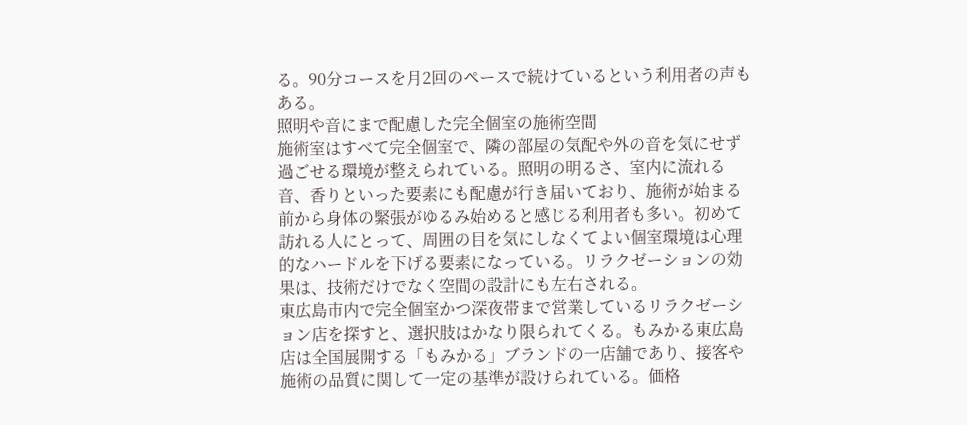る。90分コースを月2回のペースで続けているという利用者の声もある。
照明や音にまで配慮した完全個室の施術空間
施術室はすべて完全個室で、隣の部屋の気配や外の音を気にせず過ごせる環境が整えられている。照明の明るさ、室内に流れる音、香りといった要素にも配慮が行き届いており、施術が始まる前から身体の緊張がゆるみ始めると感じる利用者も多い。初めて訪れる人にとって、周囲の目を気にしなくてよい個室環境は心理的なハードルを下げる要素になっている。リラクゼーションの効果は、技術だけでなく空間の設計にも左右される。
東広島市内で完全個室かつ深夜帯まで営業しているリラクゼーション店を探すと、選択肢はかなり限られてくる。もみかる東広島店は全国展開する「もみかる」ブランドの一店舗であり、接客や施術の品質に関して一定の基準が設けられている。価格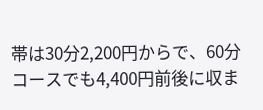帯は30分2,200円からで、60分コースでも4,400円前後に収ま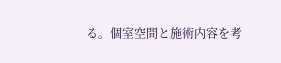る。個室空間と施術内容を考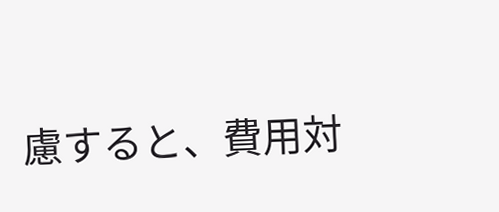慮すると、費用対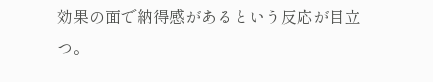効果の面で納得感があるという反応が目立つ。